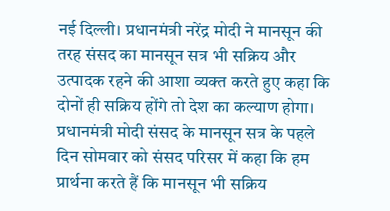नई दिल्ली। प्रधानमंत्री नरेंद्र मोदी ने मानसून की तरह संसद का मानसून सत्र भी सक्रिय और उत्पादक रहने की आशा व्यक्त करते हुए कहा कि दोनों ही सक्रिय होंगे तो देश का कल्याण होगा। प्रधानमंत्री मोदी संसद के मानसून सत्र के पहले दिन सोमवार को संसद परिसर में कहा कि हम प्रार्थना करते हैं कि मानसून भी सक्रिय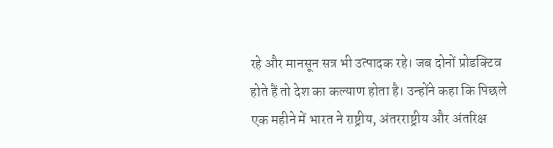रहे और मानसून सत्र भी उत्पादक रहे। जब दोनों प्रोडक्टिव होते हैं तो देश का कल्याण होता है। उन्होंने कहा कि पिछले एक महीने में भारत ने राष्ट्रीय, अंतरराष्ट्रीय और अंतरिक्ष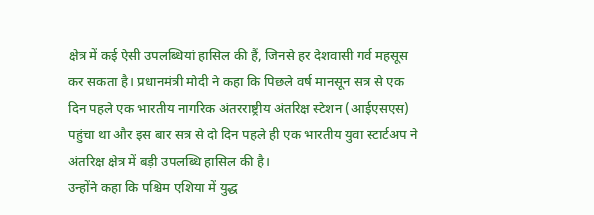क्षेत्र में कई ऐसी उपलब्धियां हासिल की हैं, जिनसे हर देशवासी गर्व महसूस कर सकता है। प्रधानमंत्री मोदी ने कहा कि पिछले वर्ष मानसून सत्र से एक दिन पहले एक भारतीय नागरिक अंतरराष्ट्रीय अंतरिक्ष स्टेशन (आईएसएस) पहुंचा था और इस बार सत्र से दो दिन पहले ही एक भारतीय युवा स्टार्टअप ने अंतरिक्ष क्षेत्र में बड़ी उपलब्धि हासिल की है।
उन्होंने कहा कि पश्चिम एशिया में युद्ध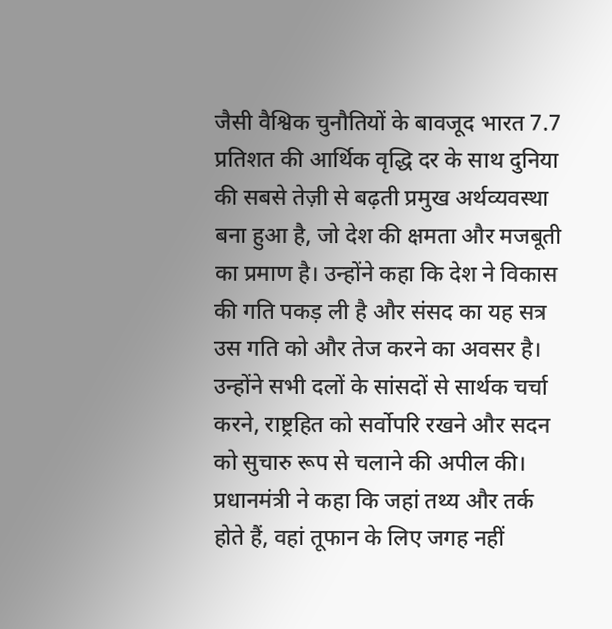जैसी वैश्विक चुनौतियों के बावजूद भारत 7.7 प्रतिशत की आर्थिक वृद्धि दर के साथ दुनिया की सबसे तेज़ी से बढ़ती प्रमुख अर्थव्यवस्था बना हुआ है, जो देश की क्षमता और मजबूती का प्रमाण है। उन्होंने कहा कि देश ने विकास की गति पकड़ ली है और संसद का यह सत्र उस गति को और तेज करने का अवसर है। उन्होंने सभी दलों के सांसदों से सार्थक चर्चा करने, राष्ट्रहित को सर्वोपरि रखने और सदन को सुचारु रूप से चलाने की अपील की। प्रधानमंत्री ने कहा कि जहां तथ्य और तर्क होते हैं, वहां तूफान के लिए जगह नहीं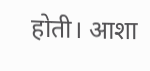होती। आशा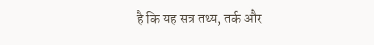है कि यह सत्र तथ्य, तर्क और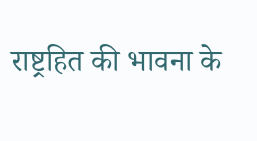राष्ट्रहित की भावना के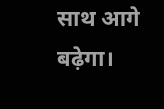साथ आगे बढ़ेगा।